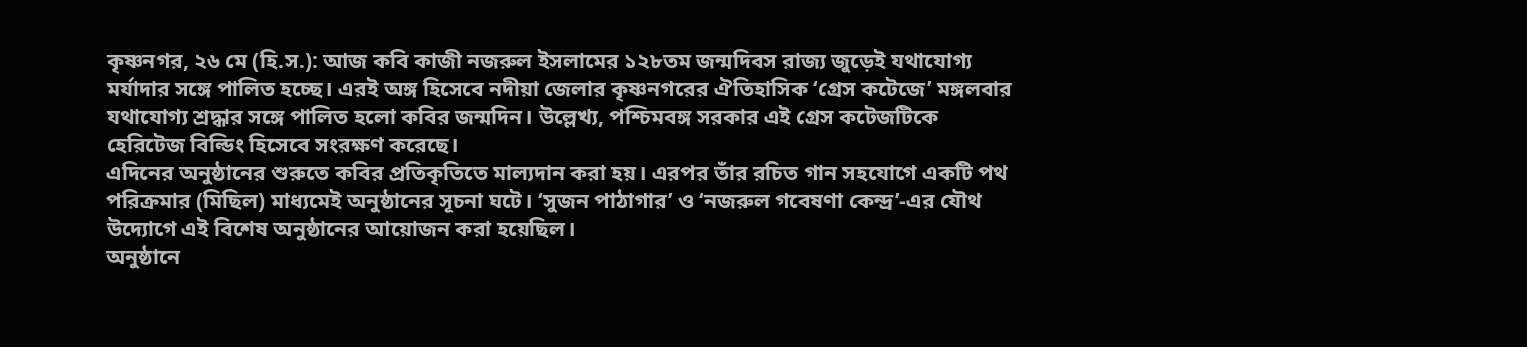কৃষ্ণনগর, ২৬ মে (হি.স.): আজ কবি কাজী নজরুল ইসলামের ১২৮তম জন্মদিবস রাজ্য জুড়েই যথাযোগ্য মর্যাদার সঙ্গে পালিত হচ্ছে। এরই অঙ্গ হিসেবে নদীয়া জেলার কৃষ্ণনগরের ঐতিহাসিক ‘গ্রেস কটেজে’ মঙ্গলবার যথাযোগ্য শ্রদ্ধার সঙ্গে পালিত হলো কবির জন্মদিন। উল্লেখ্য, পশ্চিমবঙ্গ সরকার এই গ্রেস কটেজটিকে হেরিটেজ বিল্ডিং হিসেবে সংরক্ষণ করেছে।
এদিনের অনুষ্ঠানের শুরুতে কবির প্রতিকৃতিতে মাল্যদান করা হয়। এরপর তাঁর রচিত গান সহযোগে একটি পথ পরিক্রমার (মিছিল) মাধ্যমেই অনুষ্ঠানের সূচনা ঘটে। ‘সুজন পাঠাগার’ ও ‘নজরুল গবেষণা কেন্দ্র’-এর যৌথ উদ্যোগে এই বিশেষ অনুষ্ঠানের আয়োজন করা হয়েছিল।
অনুষ্ঠানে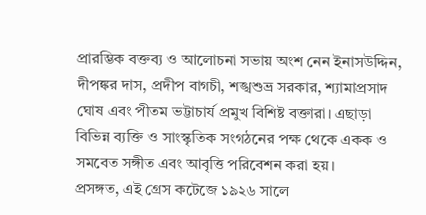প্রারম্ভিক বক্তব্য ও আলোচনা সভায় অংশ নেন ইনাসউদ্দিন, দীপঙ্কর দাস, প্রদীপ বাগচী, শঙ্খশুভ্র সরকার, শ্যামাপ্রসাদ ঘোষ এবং পীতম ভট্টাচার্য প্রমুখ বিশিষ্ট বক্তারা। এছাড়া বিভিন্ন ব্যক্তি ও সাংস্কৃতিক সংগঠনের পক্ষ থেকে একক ও সমবেত সঙ্গীত এবং আবৃত্তি পরিবেশন করা হয়।
প্রসঙ্গত, এই গ্রেস কটেজে ১৯২৬ সালে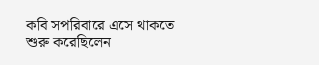কবি সপরিবারে এসে থাকতে শুরু করেছিলেন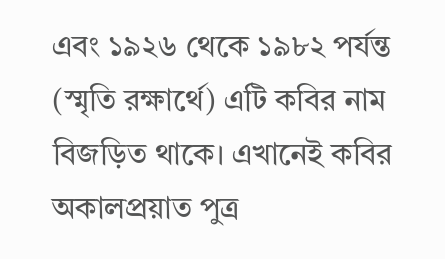এবং ১৯২৬ থেকে ১৯৮২ পর্যন্ত (স্মৃতি রক্ষার্থে) এটি কবির নাম বিজড়িত থাকে। এখানেই কবির অকালপ্রয়াত পুত্র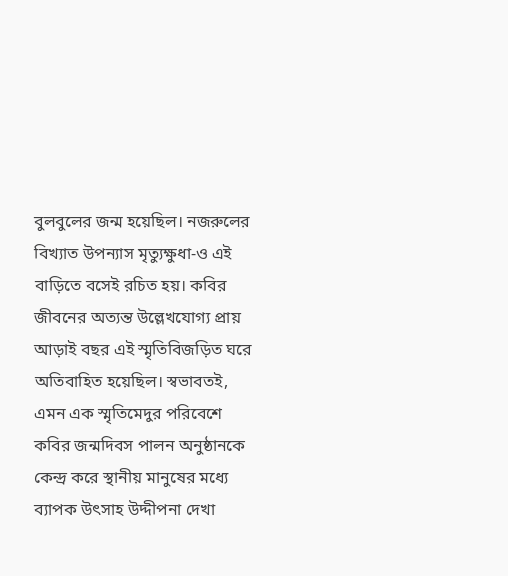বুলবুলের জন্ম হয়েছিল। নজরুলের বিখ্যাত উপন্যাস মৃত্যুক্ষুধা-ও এই বাড়িতে বসেই রচিত হয়। কবির জীবনের অত্যন্ত উল্লেখযোগ্য প্রায় আড়াই বছর এই স্মৃতিবিজড়িত ঘরে অতিবাহিত হয়েছিল। স্বভাবতই, এমন এক স্মৃতিমেদুর পরিবেশে কবির জন্মদিবস পালন অনুষ্ঠানকে কেন্দ্র করে স্থানীয় মানুষের মধ্যে ব্যাপক উৎসাহ উদ্দীপনা দেখা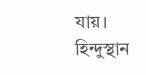যায়।
হিন্দুস্থান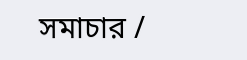সমাচার /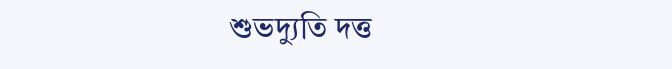শুভদ্যুতি দত্ত